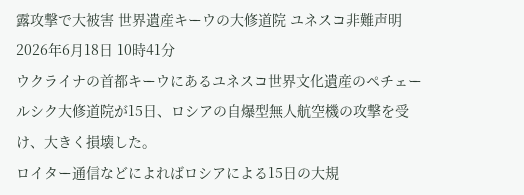露攻撃で大被害 世界遺産キーウの大修道院 ユネスコ非難声明
2026年6月18日 10時41分
ウクライナの首都キーウにあるユネスコ世界文化遺産のペチェールシク大修道院が15日、ロシアの自爆型無人航空機の攻撃を受け、大きく損壊した。
ロイター通信などによればロシアによる15日の大規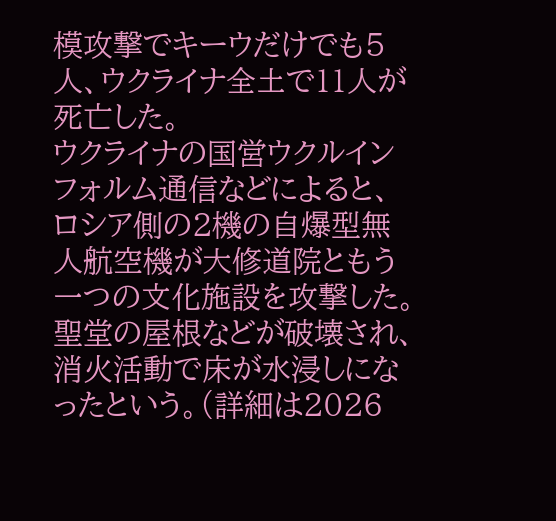模攻撃でキーウだけでも5人、ウクライナ全土で11人が死亡した。
ウクライナの国営ウクルインフォルム通信などによると、ロシア側の2機の自爆型無人航空機が大修道院ともう一つの文化施設を攻撃した。聖堂の屋根などが破壊され、消火活動で床が水浸しになったという。(詳細は2026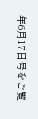年6月17日号をご覧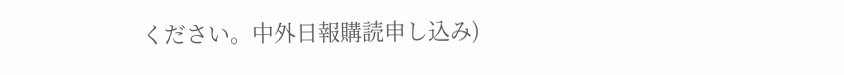ください。中外日報購読申し込み)